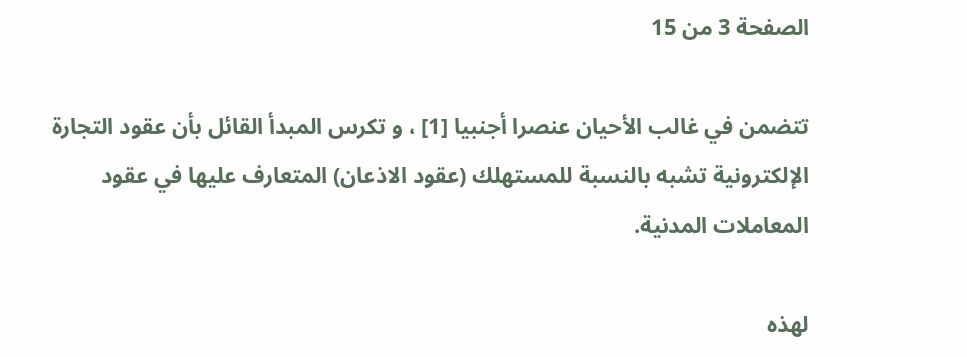الصفحة 3 من 15

تتضمن في غالب الأحيان عنصرا أجنبيا [1] ، و تكرس المبدأ القائل بأن عقود التجارة الإلكترونية تشبه بالنسبة للمستهلك (عقود الاذعان) المتعارف عليها في عقود المعاملات المدنية.

لهذه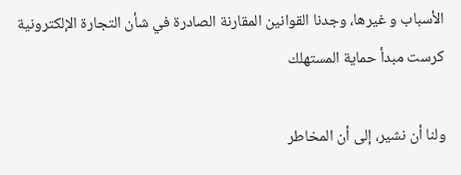الأسباب و غيرها، وجدنا القوانين المقارنة الصادرة في شأن التجارة الإلكترونية كرست مبدأ حماية المستهلك

ولنا أن نشير، إلى أن المخاطر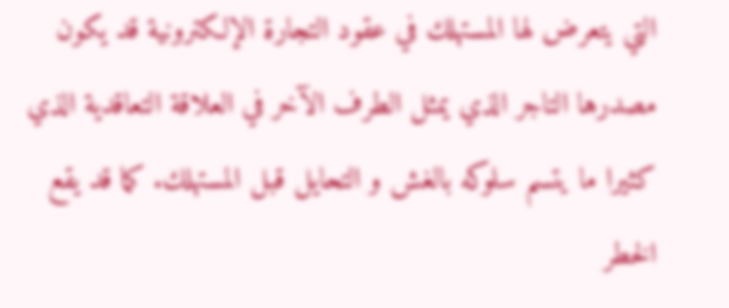التي يتعرض لها المستهلك في عقود التجارة الإلكترونية قد يكون مصدرها التاجر الذي يمثل الطرف الآخر في العلاقة التعاقدية الذي كثيرا ما يتسم سلوكه بالغش و التحايل قبل المستهلك. كما قد يقع الخطر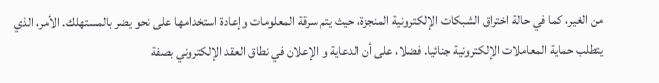من الغير، كما في حالة اختراق الشبكات الإلكترونية المنجزة، حيث يتم سرقة المعلومات وإعادة استخدامها على نحو يضر بالمستهلك. الأمر، الذي يتطلب حماية المعاملات الإلكترونية جنائيا. فضلا، على أن الدعاية و الإعلان في نطاق العقد الإلكتروني بصفة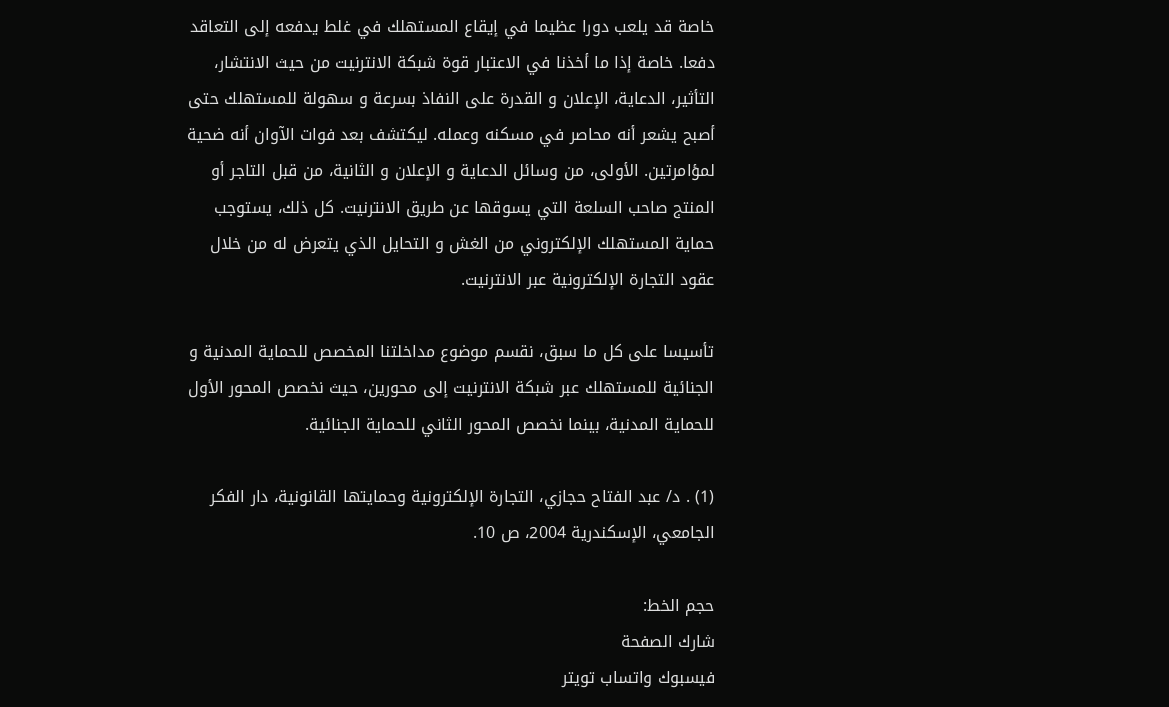خاصة قد يلعب دورا عظيما في إيقاع المستهلك في غلط يدفعه إلى التعاقد دفعا. خاصة إذا ما أخذنا في الاعتبار قوة شبكة الانترنيت من حيث الانتشار، التأثير، الدعاية، الإعلان و القدرة على النفاذ بسرعة و سهولة للمستهلك حتى أصبح يشعر أنه محاصر في مسكنه وعمله. ليكتشف بعد فوات الآوان أنه ضحية لمؤامرتين. الأولى، من وسائل الدعاية و الإعلان و الثانية، من قبل التاجر أو المنتج صاحب السلعة التي يسوقها عن طريق الانترنيت. كل ذلك، يستوجب حماية المستهلك الإلكتروني من الغش و التحايل الذي يتعرض له من خلال عقود التجارة الإلكترونية عبر الانترنيت.

تأسيسا على كل ما سبق، نقسم موضوع مداخلتنا المخصص للحماية المدنية و الجنائية للمستهلك عبر شبكة الانترنيت إلى محورين، حيث نخصص المحور الأول للحماية المدنية، بينما نخصص المحور الثاني للحماية الجنائية.

(1) . د/ عبد الفتاح حجازي، التجارة الإلكترونية وحمايتها القانونية، دار الفكر الجامعي، الإسكندرية 2004، ص 10.

حجم الخط:
شارك الصفحة
فيسبوك واتساب تويتر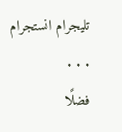تليجرام انستجرام
. . .
فضلًا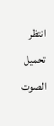انتظر تحميل الصوت